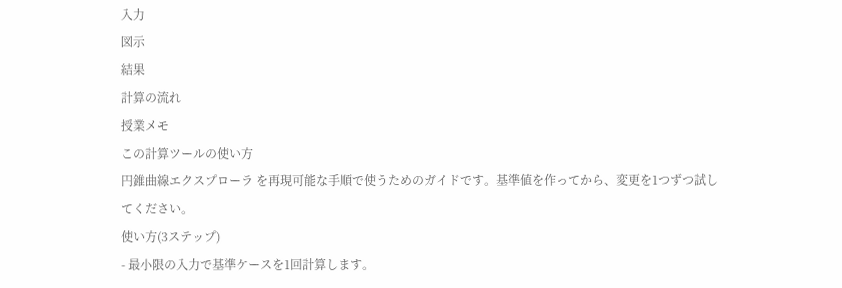入力
図示
結果
計算の流れ
授業メモ
この計算ツールの使い方
円錐曲線エクスプローラ を再現可能な手順で使うためのガイドです。基準値を作ってから、変更を1つずつ試してください。
使い方(3ステップ)
- 最小限の入力で基準ケースを1回計算します。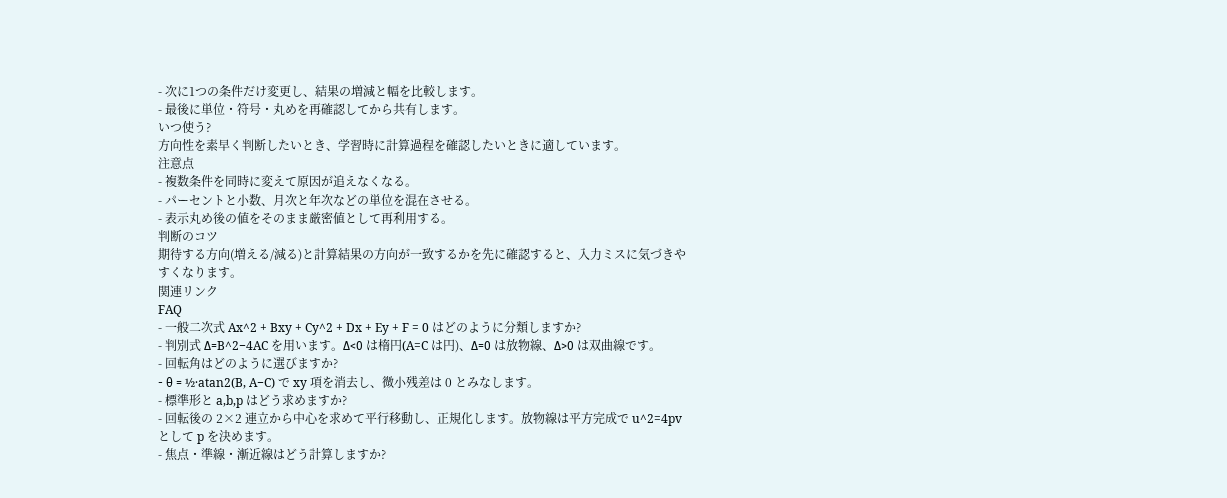- 次に1つの条件だけ変更し、結果の増減と幅を比較します。
- 最後に単位・符号・丸めを再確認してから共有します。
いつ使う?
方向性を素早く判断したいとき、学習時に計算過程を確認したいときに適しています。
注意点
- 複数条件を同時に変えて原因が追えなくなる。
- パーセントと小数、月次と年次などの単位を混在させる。
- 表示丸め後の値をそのまま厳密値として再利用する。
判断のコツ
期待する方向(増える/減る)と計算結果の方向が一致するかを先に確認すると、入力ミスに気づきやすくなります。
関連リンク
FAQ
- 一般二次式 Ax^2 + Bxy + Cy^2 + Dx + Ey + F = 0 はどのように分類しますか?
- 判別式 Δ=B^2−4AC を用います。Δ<0 は楕円(A=C は円)、Δ=0 は放物線、Δ>0 は双曲線です。
- 回転角はどのように選びますか?
- θ = ½·atan2(B, A−C) で xy 項を消去し、微小残差は 0 とみなします。
- 標準形と a,b,p はどう求めますか?
- 回転後の 2×2 連立から中心を求めて平行移動し、正規化します。放物線は平方完成で u^2=4pv として p を決めます。
- 焦点・準線・漸近線はどう計算しますか?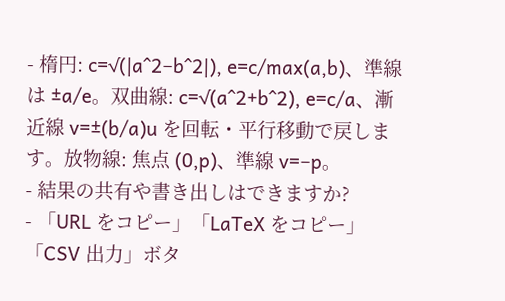- 楕円: c=√(|a^2−b^2|), e=c/max(a,b)、準線は ±a/e。双曲線: c=√(a^2+b^2), e=c/a、漸近線 v=±(b/a)u を回転・平行移動で戻します。放物線: 焦点 (0,p)、準線 v=−p。
- 結果の共有や書き出しはできますか?
- 「URL をコピー」「LaTeX をコピー」「CSV 出力」ボタ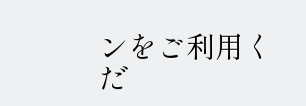ンをご利用くだ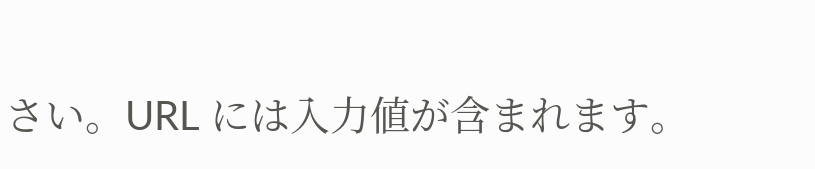さい。URL には入力値が含まれます。